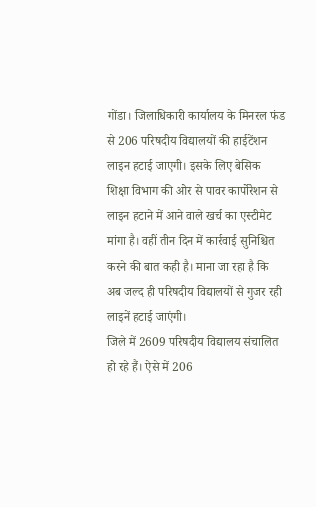गोंडा। जिलाधिकारी कार्यालय के मिनरल फंड से 206 परिषदीय विद्यालयों की हाईटेंशन लाइन हटाई जाएगी। इसके लिए बेसिक शिक्षा विभाग की ओर से पावर कार्पोरेशन से लाइन हटाने में आने वाले खर्च का एस्टीमेट मांगा है। वहीं तीन दिन में कार्रवाई सुनिश्चित करने की बात कही है। माना जा रहा है कि अब जल्द ही परिषदीय विद्यालयों से गुजर रही लाइनें हटाई जाएंगी।
जिले में 2609 परिषदीय विद्यालय संचालित हो रहे हैं। ऐसे में 206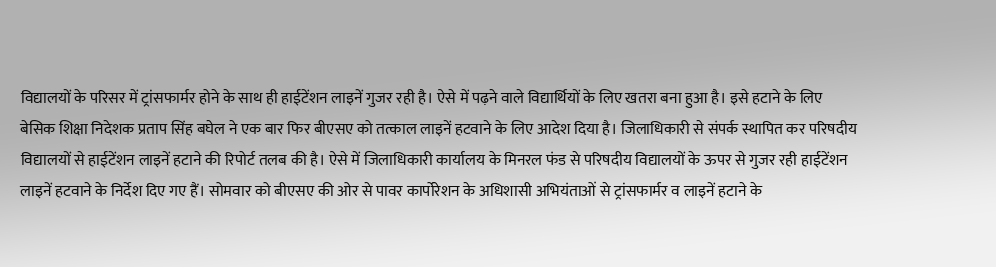विद्यालयों के परिसर में ट्रांसफार्मर होने के साथ ही हाईटेंशन लाइनें गुजर रही है। ऐसे में पढ़ने वाले विद्यार्थियों के लिए खतरा बना हुआ है। इसे हटाने के लिए बेसिक शिक्षा निदेशक प्रताप सिंह बघेल ने एक बार फिर बीएसए को तत्काल लाइनें हटवाने के लिए आदेश दिया है। जिलाधिकारी से संपर्क स्थापित कर परिषदीय विद्यालयों से हाईटेंशन लाइनें हटाने की रिपोर्ट तलब की है। ऐसे में जिलाधिकारी कार्यालय के मिनरल फंड से परिषदीय विद्यालयों के ऊपर से गुजर रही हाईटेंशन लाइनें हटवाने के निर्देश दिए गए हैं। सोमवार को बीएसए की ओर से पावर कार्पोरेशन के अधिशासी अभियंताओं से ट्रांसफार्मर व लाइनें हटाने के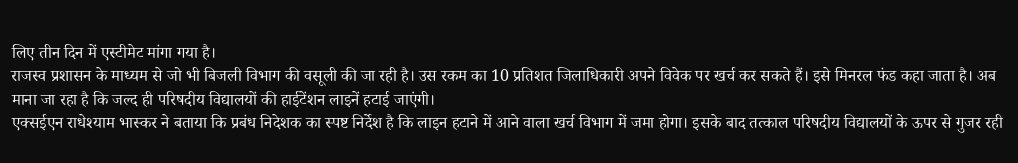लिए तीन दिन में एस्टीमेट मांगा गया है।
राजस्व प्रशासन के माध्यम से जो भी बिजली विभाग की वसूली की जा रही है। उस रकम का 10 प्रतिशत जिलाधिकारी अपने विवेक पर खर्च कर सकते हैं। इसे मिनरल फंड कहा जाता है। अब माना जा रहा है कि जल्द ही परिषदीय विद्यालयों की हाईटेंशन लाइनें हटाई जाएंगी।
एक्सईएन राधेश्याम भास्कर ने बताया कि प्रबंध निदेशक का स्पष्ट निर्देश है कि लाइन हटाने में आने वाला खर्च विभाग में जमा होगा। इसके बाद तत्काल परिषदीय विद्यालयों के ऊपर से गुजर रही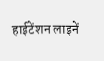हाईटेंशन लाइनें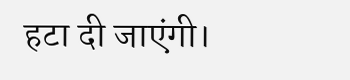हटा दी जाएंगी।